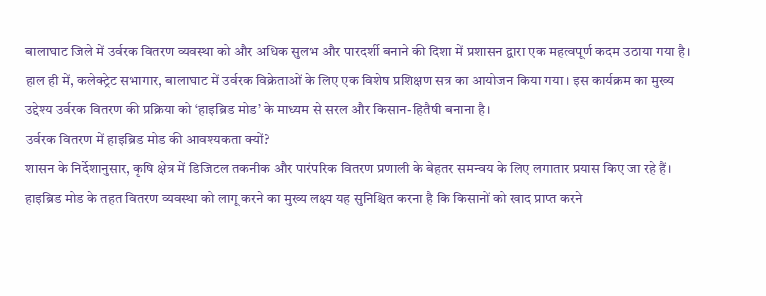बालाघाट जिले में उर्वरक वितरण व्यवस्था को और अधिक सुलभ और पारदर्शी बनाने की दिशा में प्रशासन द्वारा एक महत्वपूर्ण कदम उठाया गया है। हाल ही में, कलेक्ट्रेट सभागार, बालाघाट में उर्वरक विक्रेताओं के लिए एक विशेष प्रशिक्षण सत्र का आयोजन किया गया। इस कार्यक्रम का मुख्य उद्देश्य उर्वरक वितरण की प्रक्रिया को ‘हाइब्रिड मोड’ के माध्यम से सरल और किसान-हितैषी बनाना है।
उर्वरक वितरण में हाइब्रिड मोड की आवश्यकता क्यों?
शासन के निर्देशानुसार, कृषि क्षेत्र में डिजिटल तकनीक और पारंपरिक वितरण प्रणाली के बेहतर समन्वय के लिए लगातार प्रयास किए जा रहे हैं। हाइब्रिड मोड के तहत वितरण व्यवस्था को लागू करने का मुख्य लक्ष्य यह सुनिश्चित करना है कि किसानों को खाद प्राप्त करने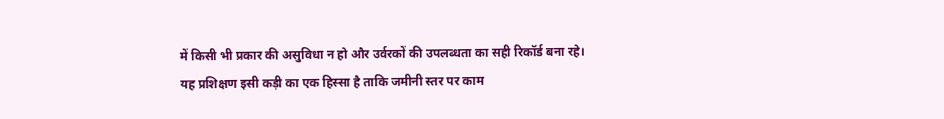में किसी भी प्रकार की असुविधा न हो और उर्वरकों की उपलब्धता का सही रिकॉर्ड बना रहे। यह प्रशिक्षण इसी कड़ी का एक हिस्सा है ताकि जमीनी स्तर पर काम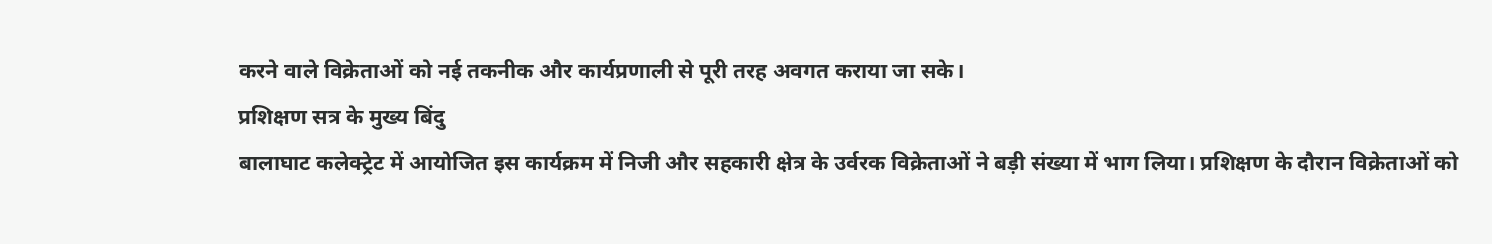करने वाले विक्रेताओं को नई तकनीक और कार्यप्रणाली से पूरी तरह अवगत कराया जा सके।
प्रशिक्षण सत्र के मुख्य बिंदु
बालाघाट कलेक्ट्रेट में आयोजित इस कार्यक्रम में निजी और सहकारी क्षेत्र के उर्वरक विक्रेताओं ने बड़ी संख्या में भाग लिया। प्रशिक्षण के दौरान विक्रेताओं को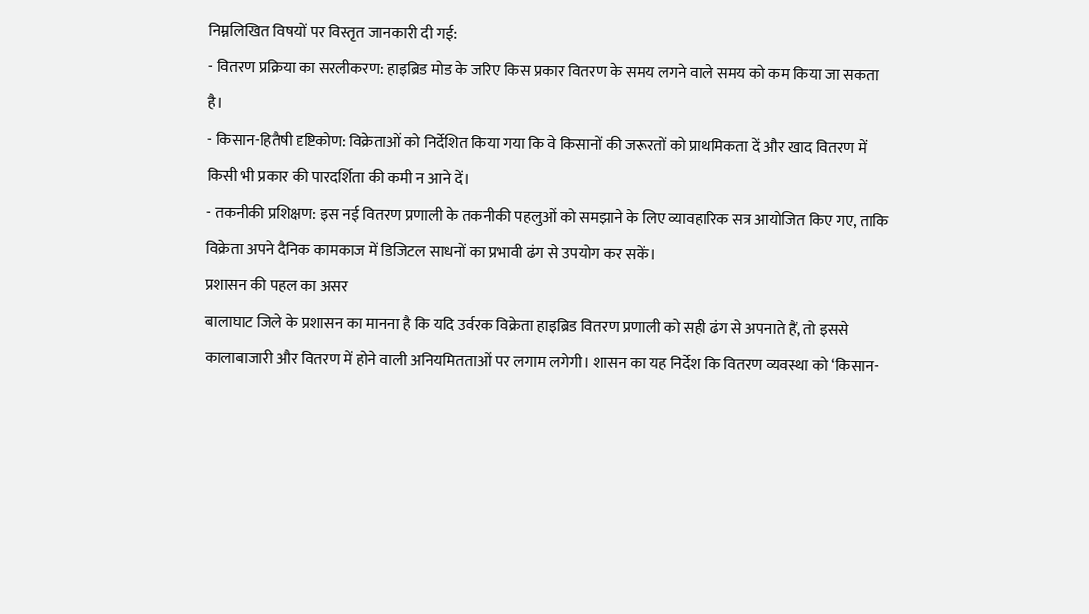निम्नलिखित विषयों पर विस्तृत जानकारी दी गई:
- वितरण प्रक्रिया का सरलीकरण: हाइब्रिड मोड के जरिए किस प्रकार वितरण के समय लगने वाले समय को कम किया जा सकता है।
- किसान-हितैषी दृष्टिकोण: विक्रेताओं को निर्देशित किया गया कि वे किसानों की जरूरतों को प्राथमिकता दें और खाद वितरण में किसी भी प्रकार की पारदर्शिता की कमी न आने दें।
- तकनीकी प्रशिक्षण: इस नई वितरण प्रणाली के तकनीकी पहलुओं को समझाने के लिए व्यावहारिक सत्र आयोजित किए गए, ताकि विक्रेता अपने दैनिक कामकाज में डिजिटल साधनों का प्रभावी ढंग से उपयोग कर सकें।
प्रशासन की पहल का असर
बालाघाट जिले के प्रशासन का मानना है कि यदि उर्वरक विक्रेता हाइब्रिड वितरण प्रणाली को सही ढंग से अपनाते हैं, तो इससे कालाबाजारी और वितरण में होने वाली अनियमितताओं पर लगाम लगेगी। शासन का यह निर्देश कि वितरण व्यवस्था को ‘किसान-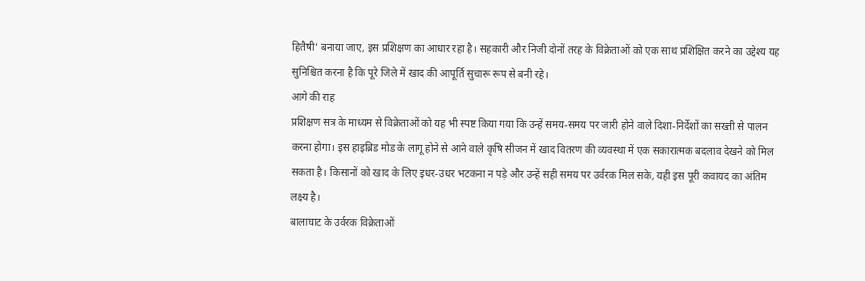हितैषी’ बनाया जाए, इस प्रशिक्षण का आधार रहा है। सहकारी और निजी दोनों तरह के विक्रेताओं को एक साथ प्रशिक्षित करने का उद्देश्य यह सुनिश्चित करना है कि पूरे जिले में खाद की आपूर्ति सुचारू रूप से बनी रहे।
आगे की राह
प्रशिक्षण सत्र के माध्यम से विक्रेताओं को यह भी स्पष्ट किया गया कि उन्हें समय-समय पर जारी होने वाले दिशा-निर्देशों का सख्ती से पालन करना होगा। इस हाइब्रिड मोड के लागू होने से आने वाले कृषि सीजन में खाद वितरण की व्यवस्था में एक सकारात्मक बदलाव देखने को मिल सकता है। किसानों को खाद के लिए इधर-उधर भटकना न पड़े और उन्हें सही समय पर उर्वरक मिल सके, यही इस पूरी कवायद का अंतिम लक्ष्य है।
बालाघाट के उर्वरक विक्रेताओं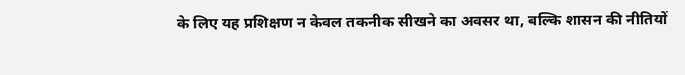के लिए यह प्रशिक्षण न केवल तकनीक सीखने का अवसर था, बल्कि शासन की नीतियों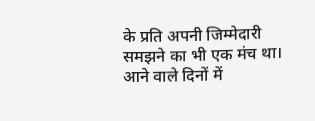के प्रति अपनी जिम्मेदारी समझने का भी एक मंच था। आने वाले दिनों में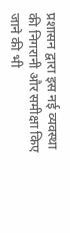प्रशासन द्वारा इस नई व्यवस्था की निगरानी और समीक्षा किए जाने की भी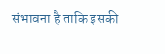संभावना है ताकि इसकी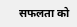सफलता को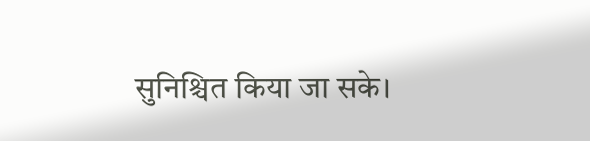सुनिश्चित किया जा सके।